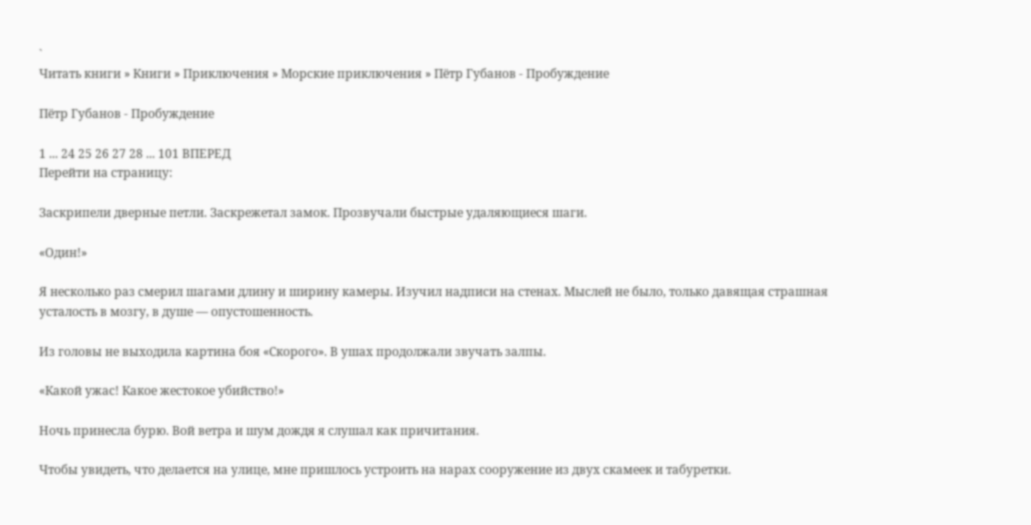`
Читать книги » Книги » Приключения » Морские приключения » Пётр Губанов - Пробуждение

Пётр Губанов - Пробуждение

1 ... 24 25 26 27 28 ... 101 ВПЕРЕД
Перейти на страницу:

Заскрипели дверные петли. Заскрежетал замок. Прозвучали быстрые удаляющиеся шаги.

«Один!»

Я несколько раз смерил шагами длину и ширину камеры. Изучил надписи на стенах. Мыслей не было, только давящая страшная усталость в мозгу, в душе — опустошенность.

Из головы не выходила картина боя «Скорого». В ушах продолжали звучать залпы.

«Какой ужас! Какое жестокое убийство!»

Ночь принесла бурю. Вой ветра и шум дождя я слушал как причитания.

Чтобы увидеть, что делается на улице, мне пришлось устроить на нарах сооружение из двух скамеек и табуретки.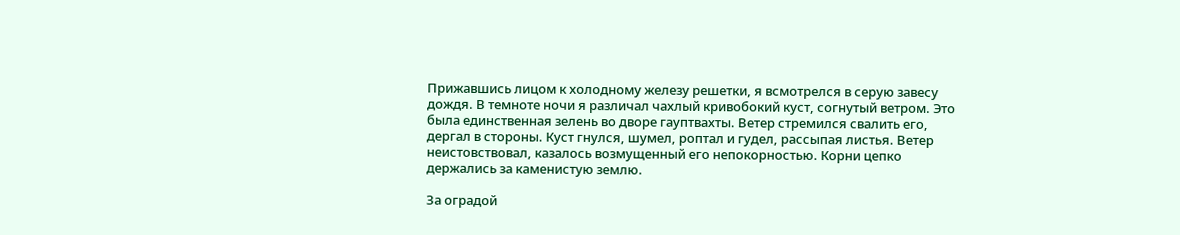Прижавшись лицом к холодному железу решетки, я всмотрелся в серую завесу дождя. В темноте ночи я различал чахлый кривобокий куст, согнутый ветром. Это была единственная зелень во дворе гауптвахты. Ветер стремился свалить его, дергал в стороны. Куст гнулся, шумел, роптал и гудел, рассыпая листья. Ветер неистовствовал, казалось возмущенный его непокорностью. Корни цепко держались за каменистую землю.

За оградой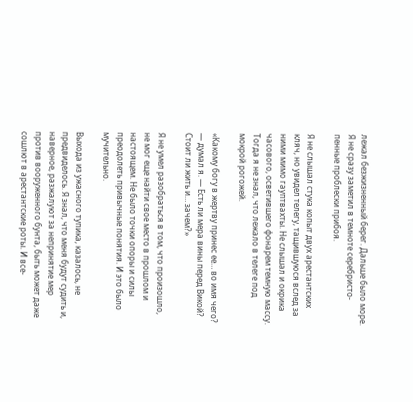лежал безжизненный берег. Дальше было море. Я не сразу заметил в темноте серебристо-пенные проблески прибоя.

Я не слышал стука копыт двух арестантских кляч, но увидел телегу, тащившуюся вслед за ними мимо гауптвахты. Не слышал и окрика часового, осветившего фонарем темную массу. Тогда я не знал, что лежало в телеге под мокрой рогожей.

«Какому богу в жертву принес ее… во имя чего? — думал я. — Есть ли мера вины перед Викой? Стоит ли жить и… зачем?»

Я не умел разобраться в том, что произошло, не мог еще найти свое место в прошлом и настоящем. Не было точки опоры и силы преодолеть привычные понятия. И это было мучительно.

Выхода из ужасного тупика, казалось, не предвиделось. Я знал, что меня будут судить и, наверное, разжалуют за непринятие мер против вооруженного бунта, быть может даже сошлют в арестантские роты. И все-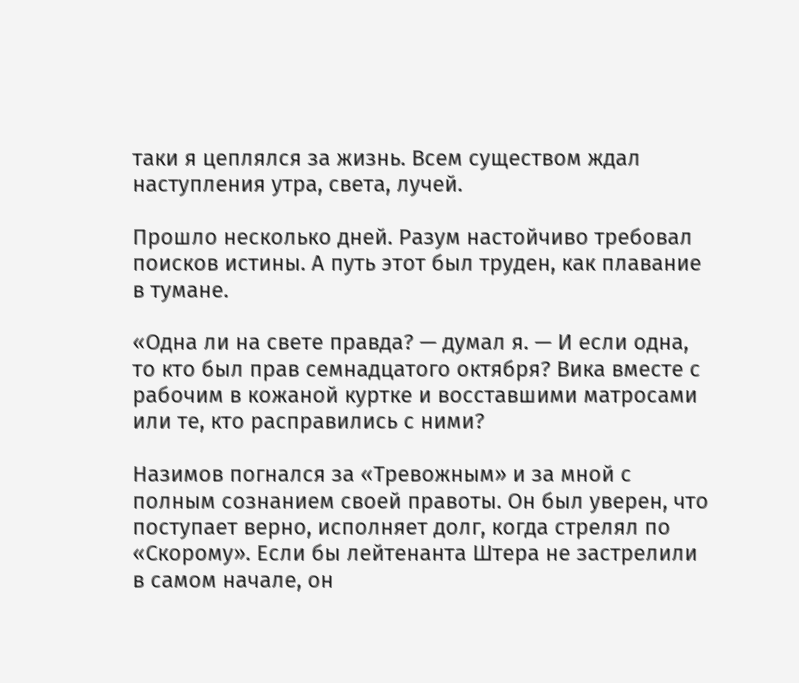таки я цеплялся за жизнь. Всем существом ждал наступления утра, света, лучей.

Прошло несколько дней. Разум настойчиво требовал поисков истины. А путь этот был труден, как плавание в тумане.

«Одна ли на свете правда? — думал я. — И если одна, то кто был прав семнадцатого октября? Вика вместе с рабочим в кожаной куртке и восставшими матросами или те, кто расправились с ними?

Назимов погнался за «Тревожным» и за мной с полным сознанием своей правоты. Он был уверен, что поступает верно, исполняет долг, когда стрелял по «Скорому». Если бы лейтенанта Штера не застрелили в самом начале, он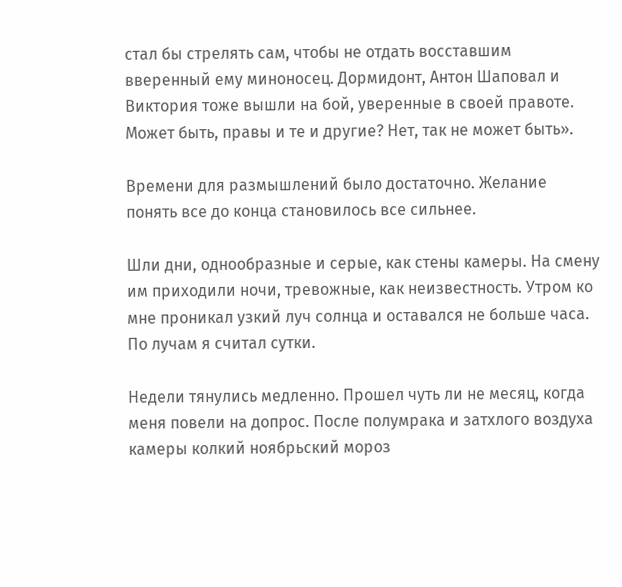стал бы стрелять сам, чтобы не отдать восставшим вверенный ему миноносец. Дормидонт, Антон Шаповал и Виктория тоже вышли на бой, уверенные в своей правоте. Может быть, правы и те и другие? Нет, так не может быть».

Времени для размышлений было достаточно. Желание понять все до конца становилось все сильнее.

Шли дни, однообразные и серые, как стены камеры. На смену им приходили ночи, тревожные, как неизвестность. Утром ко мне проникал узкий луч солнца и оставался не больше часа. По лучам я считал сутки.

Недели тянулись медленно. Прошел чуть ли не месяц, когда меня повели на допрос. После полумрака и затхлого воздуха камеры колкий ноябрьский мороз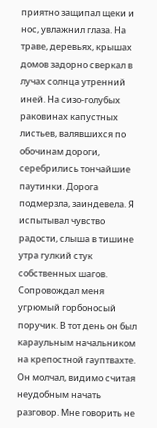приятно защипал щеки и нос, увлажнил глаза. На траве, деревьях, крышах домов задорно сверкал в лучах солнца утренний иней. На сизо-голубых раковинах капустных листьев, валявшихся по обочинам дороги, серебрились тончайшие паутинки. Дорога подмерзла, заиндевела. Я испытывал чувство радости, слыша в тишине утра гулкий стук собственных шагов. Сопровождал меня угрюмый горбоносый поручик. В тот день он был караульным начальником на крепостной гауптвахте. Он молчал, видимо считая неудобным начать разговор. Мне говорить не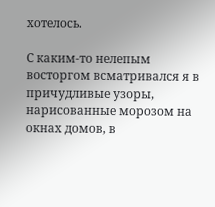хотелось.

С каким-то нелепым восторгом всматривался я в причудливые узоры, нарисованные морозом на окнах домов, в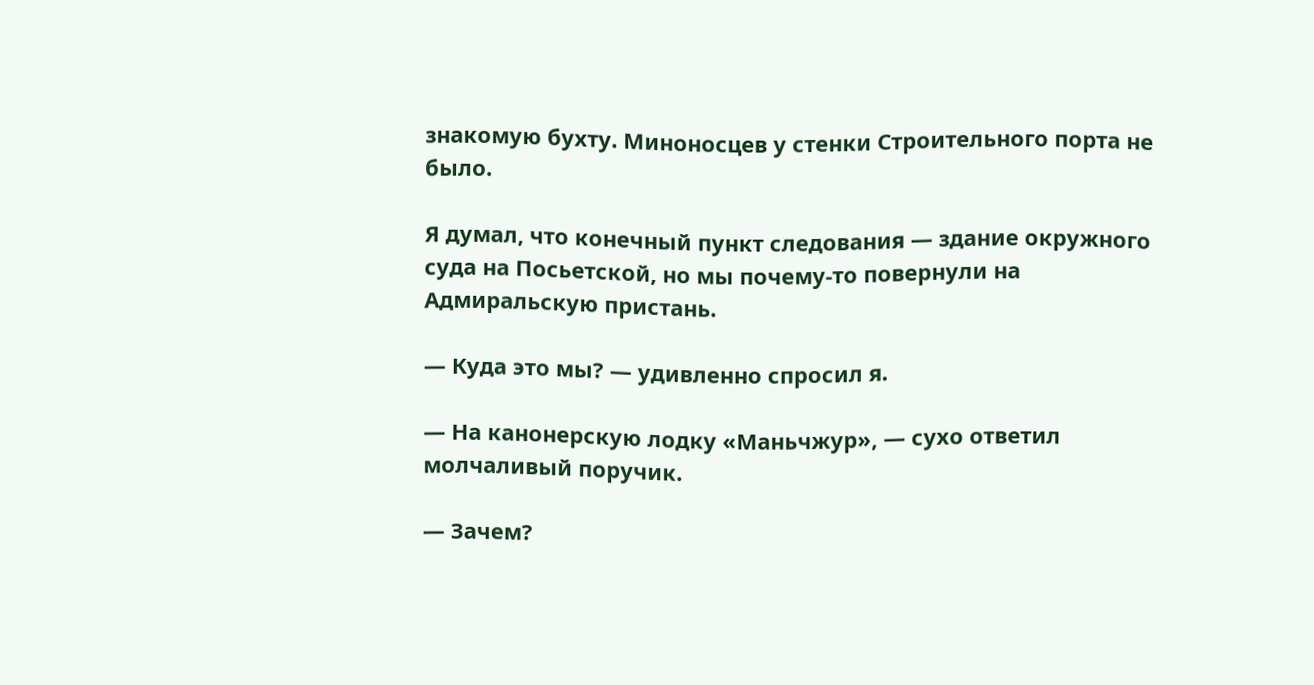знакомую бухту. Миноносцев у стенки Строительного порта не было.

Я думал, что конечный пункт следования — здание окружного суда на Посьетской, но мы почему-то повернули на Адмиральскую пристань.

— Куда это мы? — удивленно спросил я.

— На канонерскую лодку «Маньчжур», — сухо ответил молчаливый поручик.

— Зачем?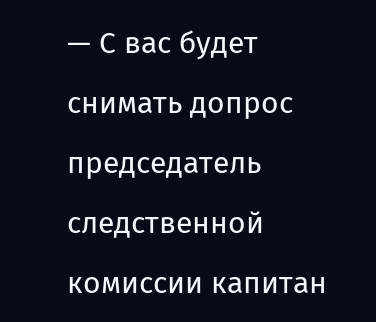— С вас будет снимать допрос председатель следственной комиссии капитан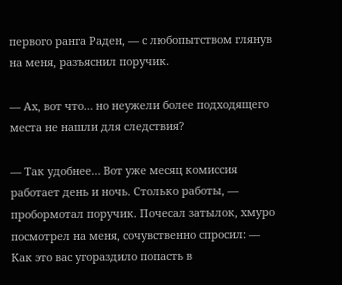первого ранга Раден, — с любопытством глянув на меня, разъяснил поручик.

— Ах, вот что… но неужели более подходящего места не нашли для следствия?

— Так удобнее… Вот уже месяц комиссия работает день и ночь. Столько работы, — пробормотал поручик. Почесал затылок, хмуро посмотрел на меня, сочувственно спросил: — Как это вас угораздило попасть в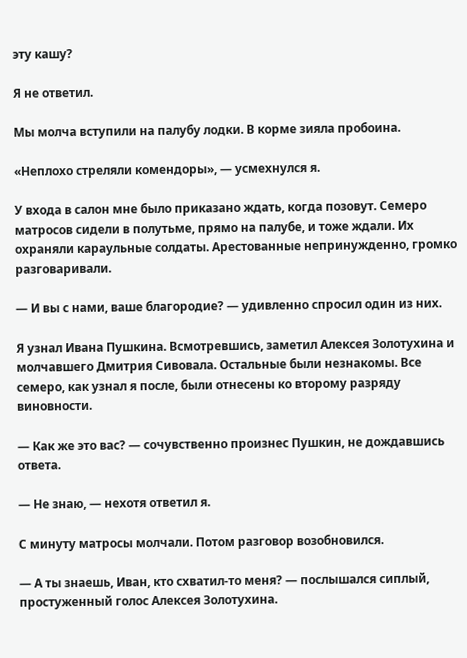эту кашу?

Я не ответил.

Мы молча вступили на палубу лодки. В корме зияла пробоина.

«Неплохо стреляли комендоры», — усмехнулся я.

У входа в салон мне было приказано ждать, когда позовут. Семеро матросов сидели в полутьме, прямо на палубе, и тоже ждали. Их охраняли караульные солдаты. Арестованные непринужденно, громко разговаривали.

— И вы с нами, ваше благородие? — удивленно спросил один из них.

Я узнал Ивана Пушкина. Всмотревшись, заметил Алексея Золотухина и молчавшего Дмитрия Сивовала. Остальные были незнакомы. Все семеро, как узнал я после, были отнесены ко второму разряду виновности.

— Как же это вас? — сочувственно произнес Пушкин, не дождавшись ответа.

— Не знаю, — нехотя ответил я.

С минуту матросы молчали. Потом разговор возобновился.

— А ты знаешь, Иван, кто схватил-то меня? — послышался сиплый, простуженный голос Алексея Золотухина.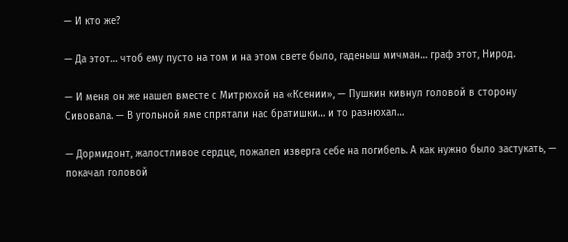— И кто же?

— Да этот… чтоб ему пусто на том и на этом свете было, гаденыш мичман… граф этот, Нирод.

— И меня он же нашел вместе с Митрюхой на «Ксении», — Пушкин кивнул головой в сторону Сивовала. — В угольной яме спрятали нас братишки… и то разнюхал…

— Дормидонт, жалостливое сердце, пожалел изверга себе на погибель. А как нужно было застукать, — покачал головой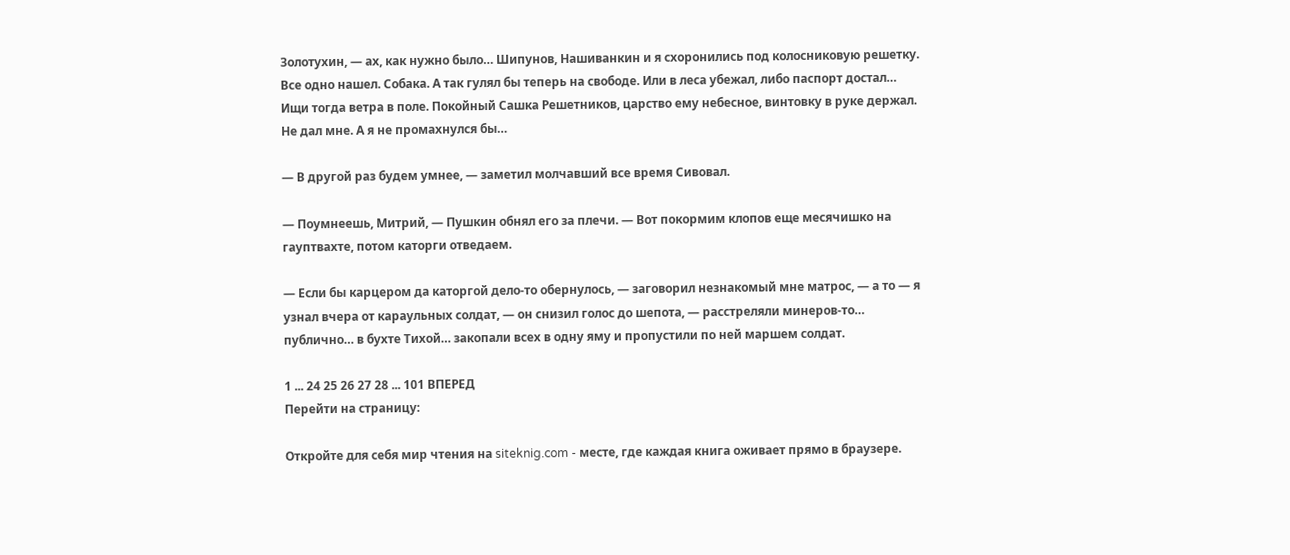Золотухин, — ах, как нужно было… Шипунов, Нашиванкин и я схоронились под колосниковую решетку. Все одно нашел. Собака. А так гулял бы теперь на свободе. Или в леса убежал, либо паспорт достал… Ищи тогда ветра в поле. Покойный Сашка Решетников, царство ему небесное, винтовку в руке держал. Не дал мне. А я не промахнулся бы…

— В другой раз будем умнее, — заметил молчавший все время Сивовал.

— Поумнеешь, Митрий, — Пушкин обнял его за плечи. — Вот покормим клопов еще месячишко на гауптвахте, потом каторги отведаем.

— Если бы карцером да каторгой дело-то обернулось, — заговорил незнакомый мне матрос, — а то — я узнал вчера от караульных солдат, — он снизил голос до шепота, — расстреляли минеров-то… публично… в бухте Тихой… закопали всех в одну яму и пропустили по ней маршем солдат.

1 ... 24 25 26 27 28 ... 101 ВПЕРЕД
Перейти на страницу:

Откройте для себя мир чтения на siteknig.com - месте, где каждая книга оживает прямо в браузере.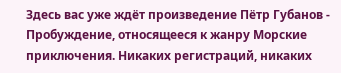Здесь вас уже ждёт произведение Пётр Губанов - Пробуждение, относящееся к жанру Морские приключения. Никаких регистраций, никаких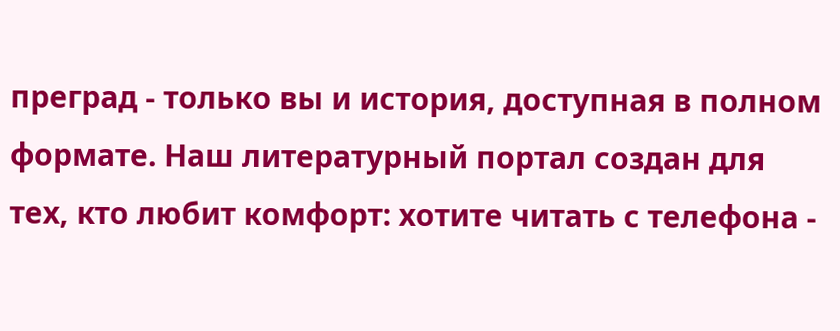преград - только вы и история, доступная в полном формате. Наш литературный портал создан для тех, кто любит комфорт: хотите читать с телефона -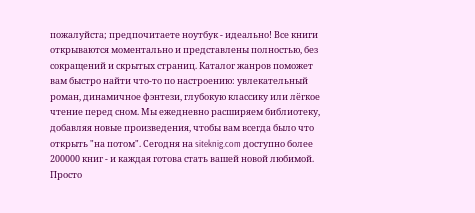пожалуйста; предпочитаете ноутбук - идеально! Все книги открываются моментально и представлены полностью, без сокращений и скрытых страниц. Каталог жанров поможет вам быстро найти что-то по настроению: увлекательный роман, динамичное фэнтези, глубокую классику или лёгкое чтение перед сном. Мы ежедневно расширяем библиотеку, добавляя новые произведения, чтобы вам всегда было что открыть "на потом". Сегодня на siteknig.com доступно более 200000 книг - и каждая готова стать вашей новой любимой. Просто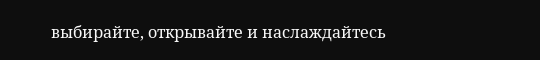выбирайте, открывайте и наслаждайтесь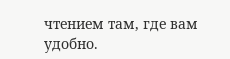чтением там, где вам удобно.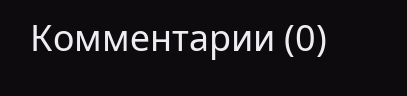Комментарии (0)